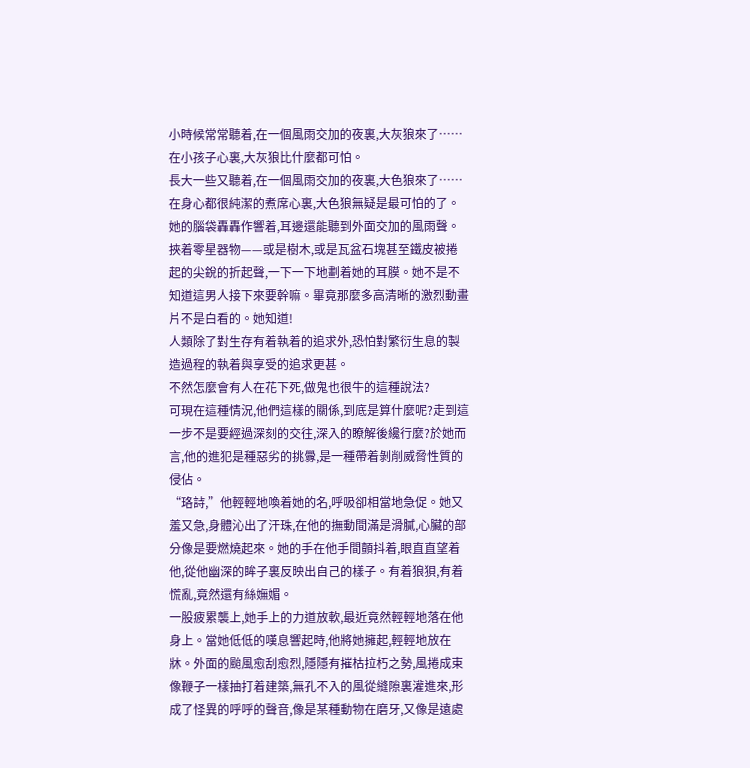小時候常常聽着,在一個風雨交加的夜裏,大灰狼來了……
在小孩子心裏,大灰狼比什麼都可怕。
長大一些又聽着,在一個風雨交加的夜裏,大色狼來了……
在身心都很純潔的煮席心裏,大色狼無疑是最可怕的了。
她的腦袋轟轟作響着,耳邊還能聽到外面交加的風雨聲。挾着零星器物——或是樹木,或是瓦盆石塊甚至鐵皮被捲起的尖銳的折起聲,一下一下地劃着她的耳膜。她不是不知道這男人接下來要幹嘛。畢竟那麼多高清晰的激烈動畫片不是白看的。她知道!
人類除了對生存有着執着的追求外,恐怕對繁衍生息的製造過程的執着與享受的追求更甚。
不然怎麼會有人在花下死,做鬼也很牛的這種說法?
可現在這種情況,他們這樣的關係,到底是算什麼呢?走到這一步不是要經過深刻的交往,深入的瞭解後纔行麼?於她而言,他的進犯是種惡劣的挑釁,是一種帶着剝削威脅性質的侵佔。
“珞詩,”他輕輕地喚着她的名,呼吸卻相當地急促。她又羞又急,身體沁出了汗珠,在他的撫動間滿是滑膩,心臟的部分像是要燃燒起來。她的手在他手間顫抖着,眼直直望着他,從他幽深的眸子裏反映出自己的樣子。有着狼狽,有着慌亂,竟然還有絲嫵媚。
一股疲累襲上,她手上的力道放軟,最近竟然輕輕地落在他身上。當她低低的嘆息響起時,他將她擁起,輕輕地放在牀。外面的颱風愈刮愈烈,隱隱有摧枯拉朽之勢,風捲成束像鞭子一樣抽打着建築,無孔不入的風從縫隙裏灌進來,形成了怪異的呼呼的聲音,像是某種動物在磨牙,又像是遠處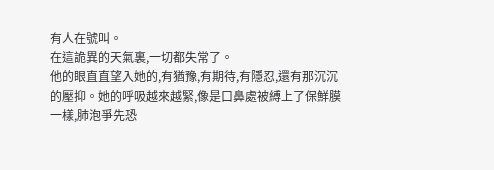有人在號叫。
在這詭異的天氣裏,一切都失常了。
他的眼直直望入她的,有猶豫,有期待,有隱忍,還有那沉沉的壓抑。她的呼吸越來越緊,像是口鼻處被縛上了保鮮膜一樣,肺泡爭先恐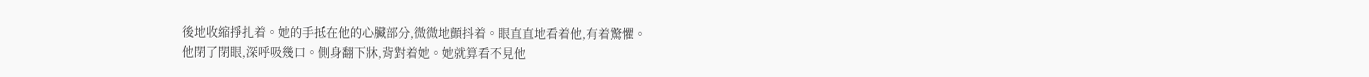後地收縮掙扎着。她的手抵在他的心臟部分,微微地顫抖着。眼直直地看着他,有着驚懼。
他閉了閉眼,深呼吸幾口。側身翻下牀,背對着她。她就算看不見他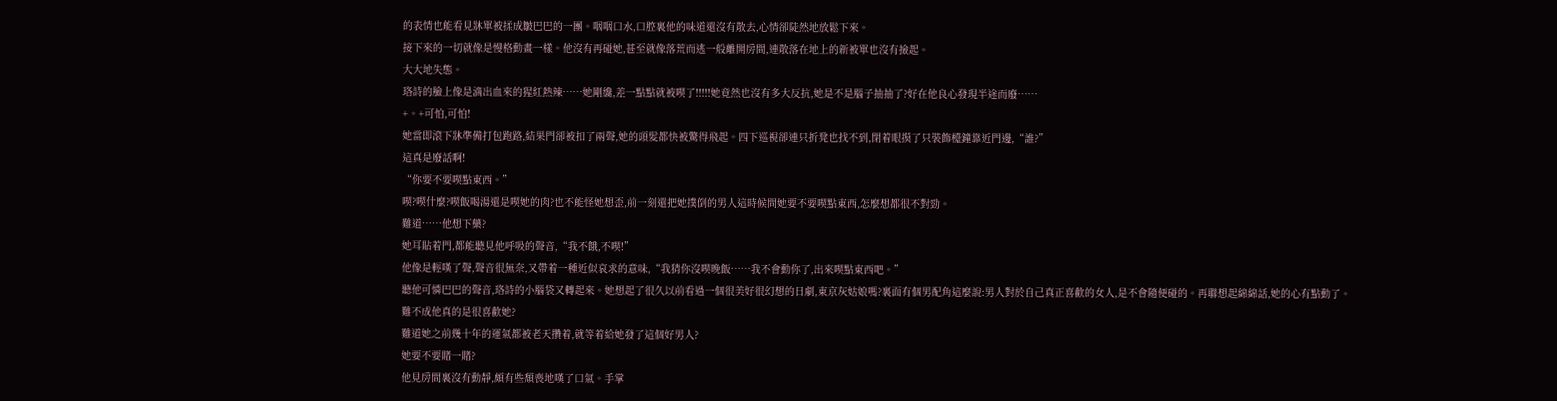的表情也能看見牀單被揉成皺巴巴的一團。咽咽口水,口腔裏他的味道還沒有散去,心情卻陡然地放鬆下來。
接下來的一切就像是慢格動畫一樣。他沒有再碰她,甚至就像落荒而逃一般離開房間,連散落在地上的新被單也沒有撿起。
大大地失態。
珞詩的臉上像是滴出血來的猩紅熱辣……她剛纔,差一點點就被喫了!!!!!她竟然也沒有多大反抗,她是不是腦子抽抽了?好在他良心發現半途而廢……
+。+可怕,可怕!
她當即滾下牀準備打包跑路,結果門卻被扣了兩聲,她的頭髮都快被驚得飛起。四下巡視卻連只折凳也找不到,閉着眼摸了只裝飾檯鐘靠近門邊,“誰?”
這真是廢話啊!
“你要不要喫點東西。”
喫?喫什麼?喫飯喝湯還是喫她的肉?也不能怪她想歪,前一刻還把她撲倒的男人這時候問她要不要喫點東西,怎麼想都很不對勁。
難道……他想下藥?
她耳貼着門,都能聽見他呼吸的聲音,“我不餓,不喫!”
他像是輕嘆了聲,聲音很無奈,又帶着一種近似哀求的意味,“我猜你沒喫晚飯……我不會動你了,出來喫點東西吧。”
聽他可憐巴巴的聲音,珞詩的小腦袋又轉起來。她想起了很久以前看過一個很美好很幻想的日劇,東京灰姑娘嗎?裏面有個男配角這麼說:男人對於自己真正喜歡的女人,是不會隨便碰的。再聯想起綿綿話,她的心有點動了。
難不成他真的是很喜歡她?
難道她之前幾十年的運氣都被老天攢着,就等着給她發了這個好男人?
她要不要賭一賭?
他見房間裏沒有動靜,頗有些頹喪地嘆了口氣。手掌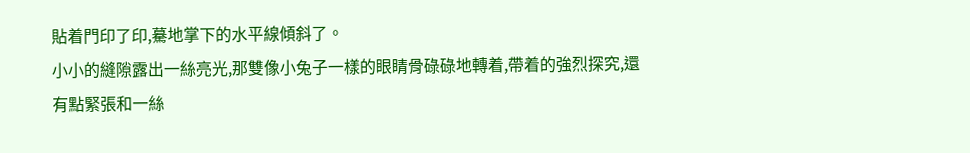貼着門印了印,驀地掌下的水平線傾斜了。
小小的縫隙露出一絲亮光,那雙像小兔子一樣的眼睛骨碌碌地轉着,帶着的強烈探究,還有點緊張和一絲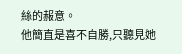絲的赧意。
他簡直是喜不自勝,只聽見她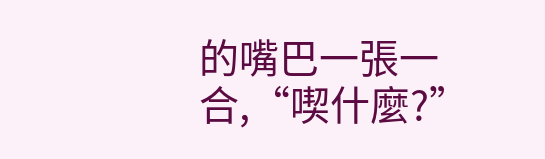的嘴巴一張一合,“喫什麼?”